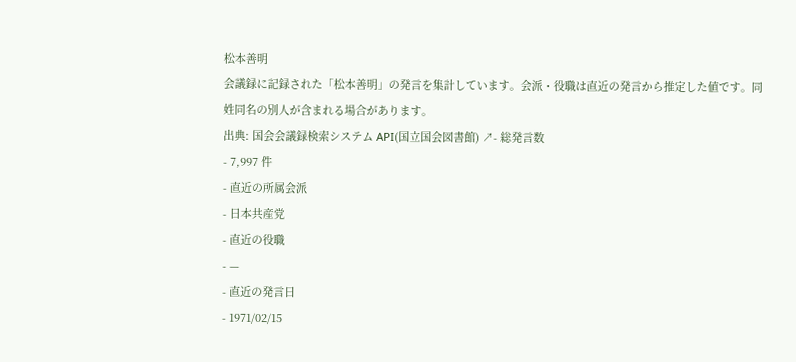松本善明
会議録に記録された「松本善明」の発言を集計しています。会派・役職は直近の発言から推定した値です。同姓同名の別人が含まれる場合があります。
出典: 国会会議録検索システム API(国立国会図書館) ↗- 総発言数
- 7,997 件
- 直近の所属会派
- 日本共産党
- 直近の役職
- —
- 直近の発言日
- 1971/02/15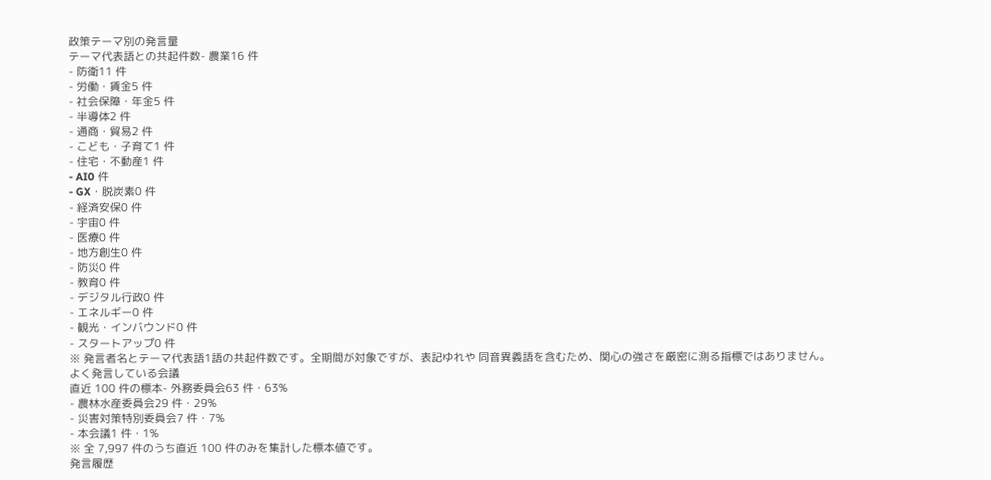政策テーマ別の発言量
テーマ代表語との共起件数- 農業16 件
- 防衛11 件
- 労働・賃金5 件
- 社会保障・年金5 件
- 半導体2 件
- 通商・貿易2 件
- こども・子育て1 件
- 住宅・不動産1 件
- AI0 件
- GX・脱炭素0 件
- 経済安保0 件
- 宇宙0 件
- 医療0 件
- 地方創生0 件
- 防災0 件
- 教育0 件
- デジタル行政0 件
- エネルギー0 件
- 観光・インバウンド0 件
- スタートアップ0 件
※ 発言者名とテーマ代表語1語の共起件数です。全期間が対象ですが、表記ゆれや 同音異義語を含むため、関心の強さを厳密に測る指標ではありません。
よく発言している会議
直近 100 件の標本- 外務委員会63 件・63%
- 農林水産委員会29 件・29%
- 災害対策特別委員会7 件・7%
- 本会議1 件・1%
※ 全 7,997 件のうち直近 100 件のみを集計した標本値です。
発言履歴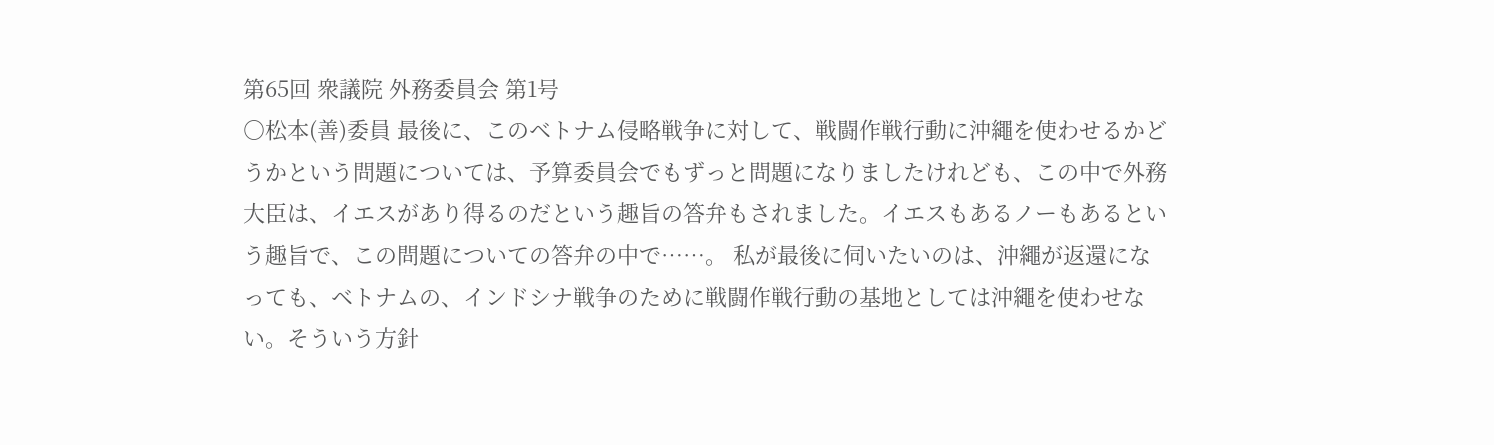第65回 衆議院 外務委員会 第1号
○松本(善)委員 最後に、このベトナム侵略戦争に対して、戦闘作戦行動に沖繩を使わせるかどうかという問題については、予算委員会でもずっと問題になりましたけれども、この中で外務大臣は、イエスがあり得るのだという趣旨の答弁もされました。イエスもあるノーもあるという趣旨で、この問題についての答弁の中で……。 私が最後に伺いたいのは、沖繩が返還になっても、ベトナムの、インドシナ戦争のために戦闘作戦行動の基地としては沖繩を使わせない。そういう方針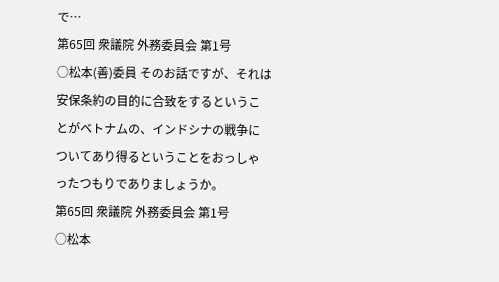で…
第65回 衆議院 外務委員会 第1号
○松本(善)委員 そのお話ですが、それは安保条約の目的に合致をするということがベトナムの、インドシナの戦争についてあり得るということをおっしゃったつもりでありましょうか。
第65回 衆議院 外務委員会 第1号
○松本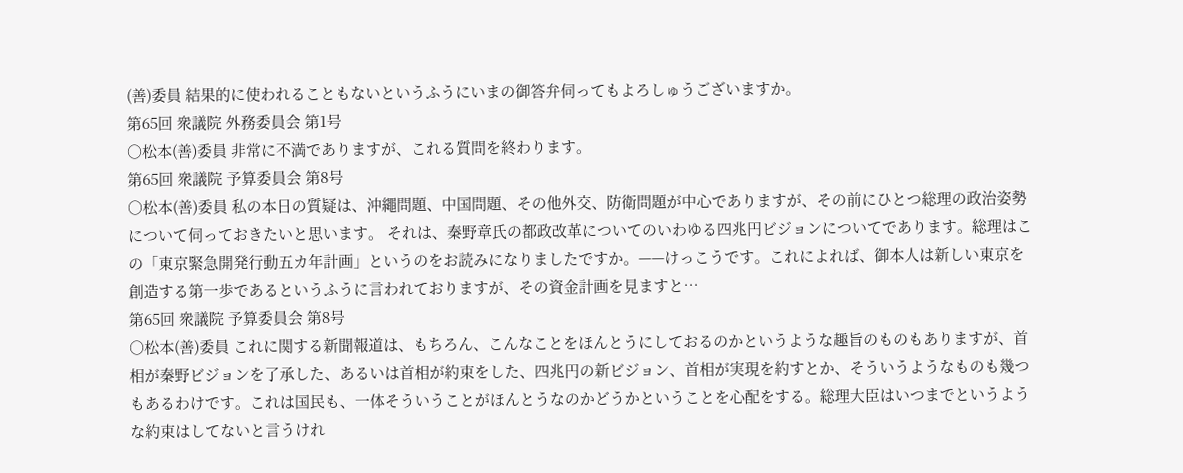(善)委員 結果的に使われることもないというふうにいまの御答弁伺ってもよろしゅうございますか。
第65回 衆議院 外務委員会 第1号
○松本(善)委員 非常に不満でありますが、これる質問を終わります。
第65回 衆議院 予算委員会 第8号
○松本(善)委員 私の本日の質疑は、沖繩問題、中国問題、その他外交、防衛問題が中心でありますが、その前にひとつ総理の政治姿勢について伺っておきたいと思います。 それは、秦野章氏の都政改革についてのいわゆる四兆円ビジョンについてであります。総理はこの「東京緊急開発行動五カ年計画」というのをお読みになりましたですか。——けっこうです。これによれば、御本人は新しい東京を創造する第一歩であるというふうに言われておりますが、その資金計画を見ますと…
第65回 衆議院 予算委員会 第8号
○松本(善)委員 これに関する新聞報道は、もちろん、こんなことをほんとうにしておるのかというような趣旨のものもありますが、首相が秦野ビジョンを了承した、あるいは首相が約束をした、四兆円の新ビジョン、首相が実現を約すとか、そういうようなものも幾つもあるわけです。これは国民も、一体そういうことがほんとうなのかどうかということを心配をする。総理大臣はいつまでというような約束はしてないと言うけれ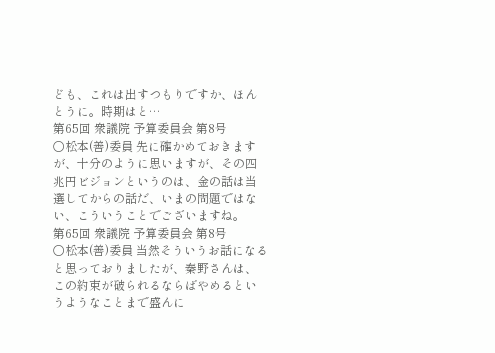ども、これは出すつもりですか、ほんとうに。時期はと…
第65回 衆議院 予算委員会 第8号
○松本(善)委員 先に確かめておきますが、十分のように思いますが、その四兆円ビジョンというのは、金の話は当選してからの話だ、いまの問題ではない、こういうことでございますね。
第65回 衆議院 予算委員会 第8号
○松本(善)委員 当然そういうお話になると思っておりましたが、秦野さんは、この約束が破られるならばやめるというようなことまで盛んに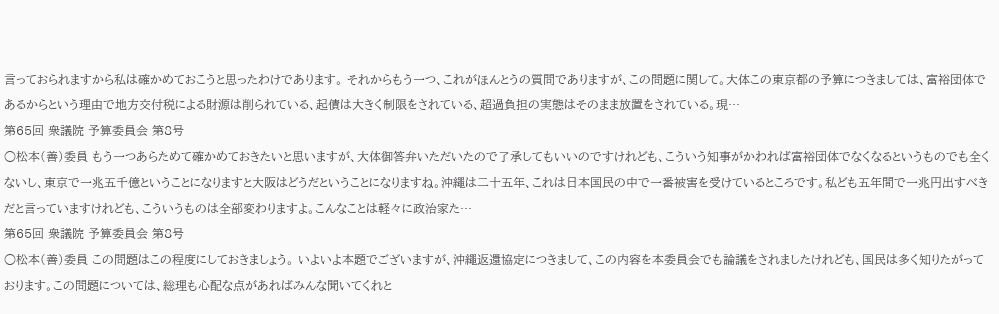言っておられますから私は確かめておこうと思ったわけであります。 それからもう一つ、これがほんとうの質問でありますが、この問題に関して。大体この東京都の予算につきましては、富裕団体であるからという理由で地方交付税による財源は削られている、起債は大きく制限をされている、超過負担の実態はそのまま放置をされている。現…
第65回 衆議院 予算委員会 第8号
○松本(善)委員 もう一つあらためて確かめておきたいと思いますが、大体御答弁いただいたので了承してもいいのですけれども、こういう知事がかわれば富裕団体でなくなるというものでも全くないし、東京で一兆五千億ということになりますと大阪はどうだということになりますね。沖繩は二十五年、これは日本国民の中で一番被害を受けているところです。私ども五年間で一兆円出すべきだと言っていますけれども、こういうものは全部変わりますよ。こんなことは軽々に政治家た…
第65回 衆議院 予算委員会 第8号
○松本(善)委員 この問題はこの程度にしておきましょう。 いよいよ本題でございますが、沖繩返還協定につきまして、この内容を本委員会でも論議をされましたけれども、国民は多く知りたがっております。この問題については、総理も心配な点があればみんな聞いてくれと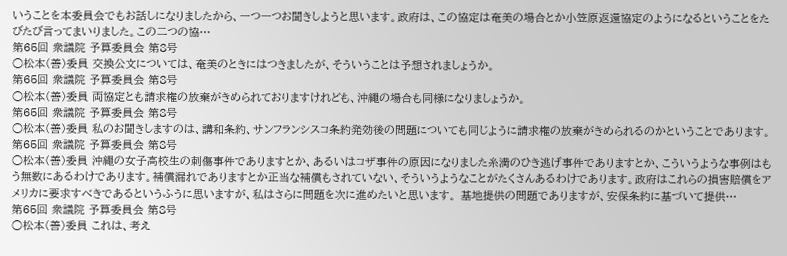いうことを本委員会でもお話しになりましたから、一つ一つお聞きしようと思います。政府は、この協定は奄美の場合とか小笠原返還協定のようになるということをたびたび言ってまいりました。この二つの協…
第65回 衆議院 予算委員会 第8号
○松本(善)委員 交換公文については、奄美のときにはつきましたが、そういうことは予想されましょうか。
第65回 衆議院 予算委員会 第8号
○松本(善)委員 両協定とも請求権の放棄がきめられておりますけれども、沖繩の場合も同様になりましょうか。
第65回 衆議院 予算委員会 第8号
○松本(善)委員 私のお聞きしますのは、講和条約、サンフランシスコ条約発効後の問題についても同じように請求権の放棄がきめられるのかということであります。
第65回 衆議院 予算委員会 第8号
○松本(善)委員 沖繩の女子高校生の刺傷事件でありますとか、あるいはコザ事件の原因になりました糸満のひき逃げ事件でありますとか、こういうような事例はもう無数にあるわけであります。補償漏れでありますとか正当な補償もされていない、そういうようなことがたくさんあるわけであります。政府はこれらの損害賠償をアメリカに要求すべきであるというふうに思いますが、私はさらに問題を次に進めたいと思います。 基地提供の問題でありますが、安保条約に基づいて提供…
第65回 衆議院 予算委員会 第8号
○松本(善)委員 これは、考え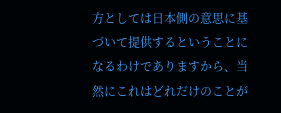方としては日本側の意思に基づいて提供するということになるわけでありますから、当然にこれはどれだけのことが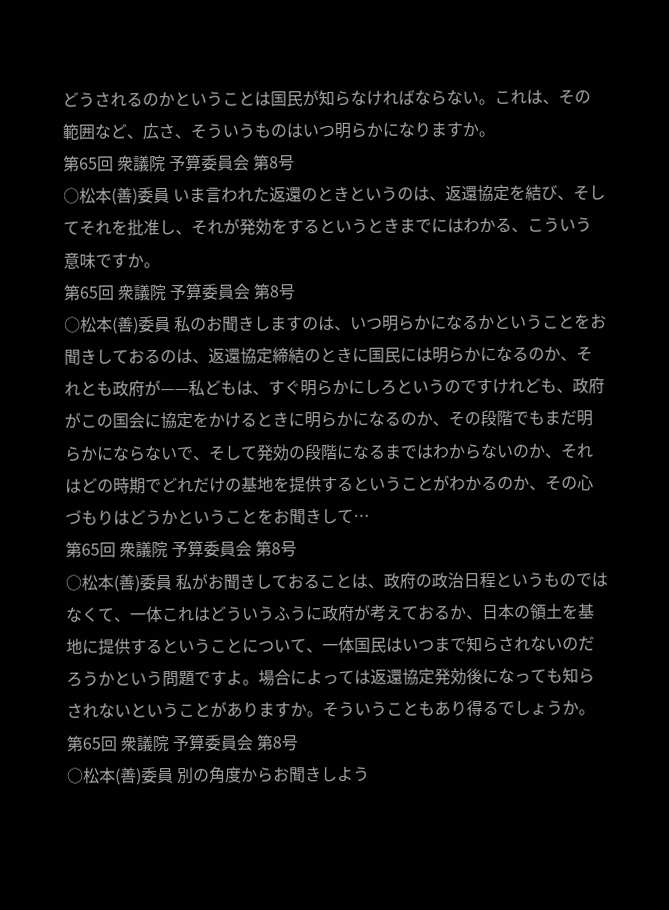どうされるのかということは国民が知らなければならない。これは、その範囲など、広さ、そういうものはいつ明らかになりますか。
第65回 衆議院 予算委員会 第8号
○松本(善)委員 いま言われた返還のときというのは、返還協定を結び、そしてそれを批准し、それが発効をするというときまでにはわかる、こういう意味ですか。
第65回 衆議院 予算委員会 第8号
○松本(善)委員 私のお聞きしますのは、いつ明らかになるかということをお聞きしておるのは、返還協定締結のときに国民には明らかになるのか、それとも政府が——私どもは、すぐ明らかにしろというのですけれども、政府がこの国会に協定をかけるときに明らかになるのか、その段階でもまだ明らかにならないで、そして発効の段階になるまではわからないのか、それはどの時期でどれだけの基地を提供するということがわかるのか、その心づもりはどうかということをお聞きして…
第65回 衆議院 予算委員会 第8号
○松本(善)委員 私がお聞きしておることは、政府の政治日程というものではなくて、一体これはどういうふうに政府が考えておるか、日本の領土を基地に提供するということについて、一体国民はいつまで知らされないのだろうかという問題ですよ。場合によっては返還協定発効後になっても知らされないということがありますか。そういうこともあり得るでしょうか。
第65回 衆議院 予算委員会 第8号
○松本(善)委員 別の角度からお聞きしよう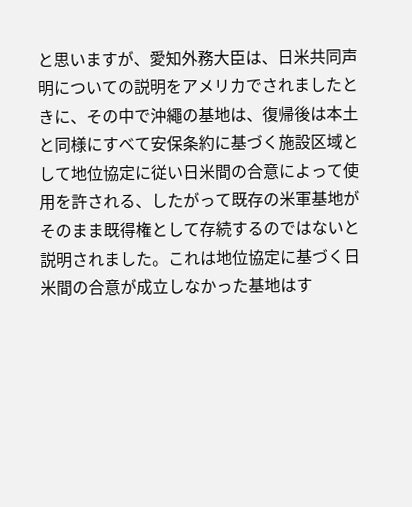と思いますが、愛知外務大臣は、日米共同声明についての説明をアメリカでされましたときに、その中で沖繩の基地は、復帰後は本土と同様にすべて安保条約に基づく施設区域として地位協定に従い日米間の合意によって使用を許される、したがって既存の米軍基地がそのまま既得権として存続するのではないと説明されました。これは地位協定に基づく日米間の合意が成立しなかった基地はす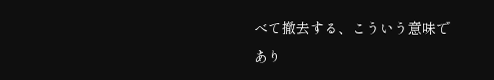べて撤去する、こういう意味であり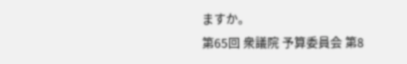ますか。
第65回 衆議院 予算委員会 第8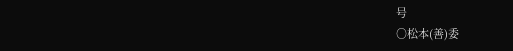号
○松本(善)委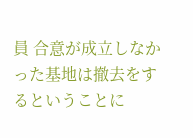員 合意が成立しなかった基地は撤去をするということに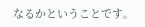なるかということです。